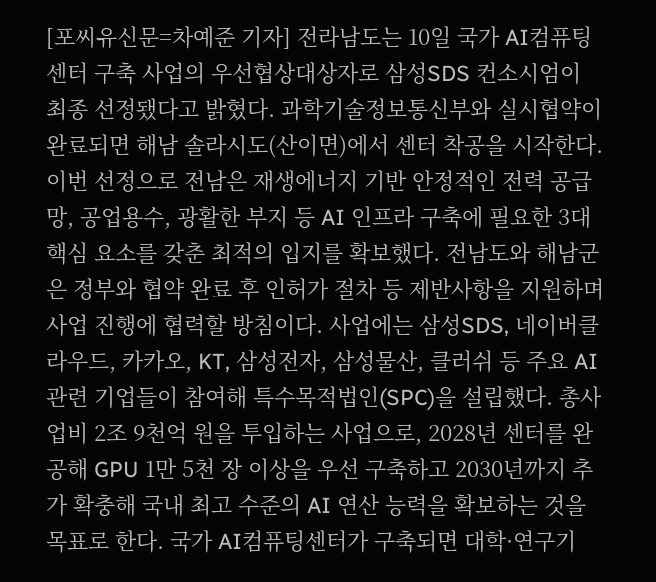[포씨유신문=차예준 기자] 전라남도는 10일 국가 AI컴퓨팅센터 구축 사업의 우선협상대상자로 삼성SDS 컨소시엄이 최종 선정됐다고 밝혔다. 과학기술정보통신부와 실시협약이 완료되면 해남 솔라시도(산이면)에서 센터 착공을 시작한다. 이번 선정으로 전남은 재생에너지 기반 안정적인 전력 공급망, 공업용수, 광활한 부지 등 AI 인프라 구축에 필요한 3대 핵심 요소를 갖춘 최적의 입지를 확보했다. 전남도와 해남군은 정부와 협약 완료 후 인허가 절차 등 제반사항을 지원하며 사업 진행에 협력할 방침이다. 사업에는 삼성SDS, 네이버클라우드, 카카오, KT, 삼성전자, 삼성물산, 클러쉬 등 주요 AI 관련 기업들이 참여해 특수목적법인(SPC)을 설립했다. 총사업비 2조 9천억 원을 투입하는 사업으로, 2028년 센터를 완공해 GPU 1만 5천 장 이상을 우선 구축하고 2030년까지 추가 확충해 국내 최고 수준의 AI 연산 능력을 확보하는 것을 목표로 한다. 국가 AI컴퓨팅센터가 구축되면 대학·연구기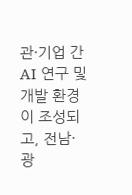관·기업 간 AI 연구 및 개발 환경이 조성되고, 전남·광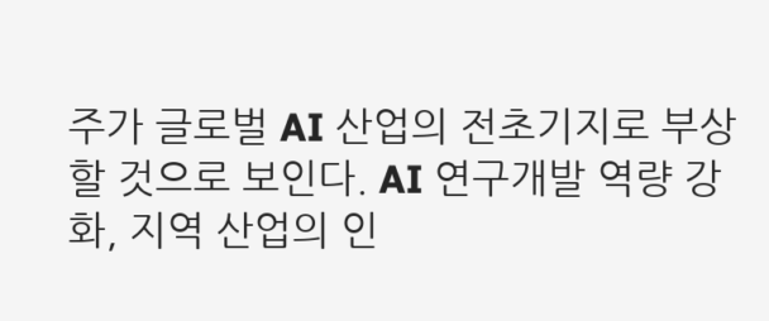주가 글로벌 AI 산업의 전초기지로 부상할 것으로 보인다. AI 연구개발 역량 강화, 지역 산업의 인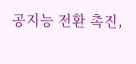공지능 전환 촉진,